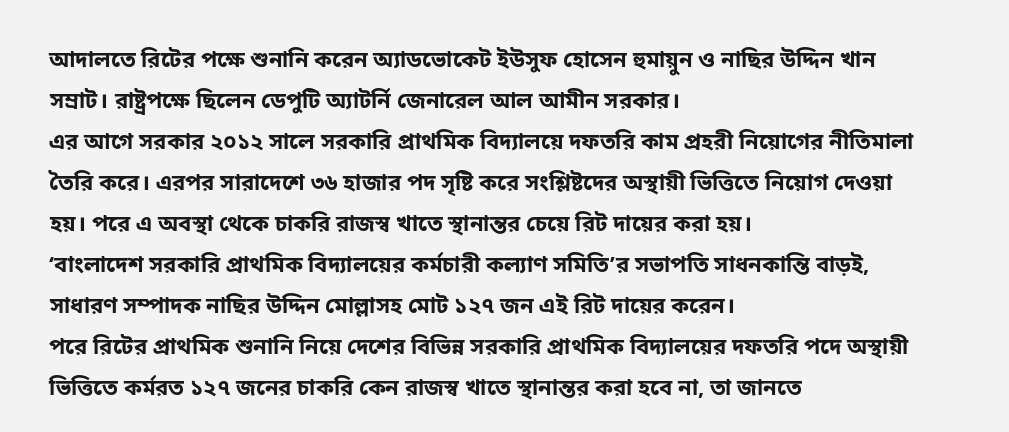আদালতে রিটের পক্ষে শুনানি করেন অ্যাডভোকেট ইউসুফ হোসেন হুমায়ুন ও নাছির উদ্দিন খান সম্রাট। রাষ্ট্রপক্ষে ছিলেন ডেপুটি অ্যাটর্নি জেনারেল আল আমীন সরকার।
এর আগে সরকার ২০১২ সালে সরকারি প্রাথমিক বিদ্যালয়ে দফতরি কাম প্রহরী নিয়োগের নীতিমালা তৈরি করে। এরপর সারাদেশে ৩৬ হাজার পদ সৃষ্টি করে সংশ্লিষ্টদের অস্থায়ী ভিত্তিতে নিয়োগ দেওয়া হয়। পরে এ অবস্থা থেকে চাকরি রাজস্ব খাতে স্থানান্তর চেয়ে রিট দায়ের করা হয়।
‘বাংলাদেশ সরকারি প্রাথমিক বিদ্যালয়ের কর্মচারী কল্যাণ সমিতি’র সভাপতি সাধনকান্তি বাড়ই, সাধারণ সম্পাদক নাছির উদ্দিন মোল্লাসহ মোট ১২৭ জন এই রিট দায়ের করেন।
পরে রিটের প্রাথমিক শুনানি নিয়ে দেশের বিভিন্ন সরকারি প্রাথমিক বিদ্যালয়ের দফতরি পদে অস্থায়ী ভিত্তিতে কর্মরত ১২৭ জনের চাকরি কেন রাজস্ব খাতে স্থানান্তর করা হবে না, তা জানতে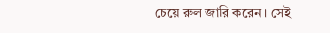চেয়ে রুল জারি করেন। সেই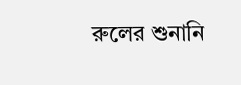রুলের শুনানি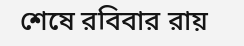শেষে রবিবার রায়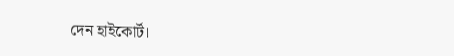দেন হাইকোর্ট।